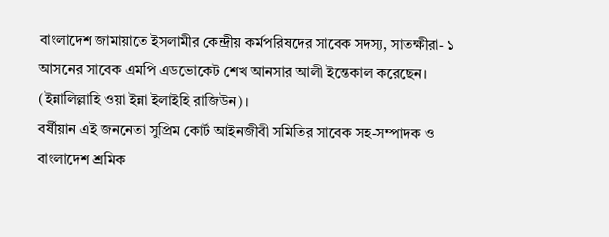বাংলাদেশ জামায়াতে ইসলামীর কেন্দ্রীয় কর্মপরিষদের সাবেক সদস্য, সাতক্ষীরা- ১ আসনের সাবেক এমপি এডভোকেট শেখ আনসার আলী ইন্তেকাল করেছেন। (ইন্নালিল্লাহি ওয়া ইন্না ইলাইহি রাজিউন)।
বর্ষীয়ান এই জননেতা সুপ্রিম কোর্ট আইনজীবী সমিতির সাবেক সহ-সম্পাদক ও বাংলাদেশ শ্রমিক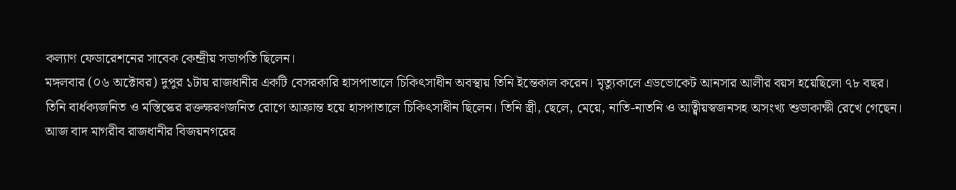কল্যাণ ফেডারেশনের সাবেক কেন্দ্রীয় সভাপতি ছিলেন।
মঙ্গলবার (০৬ অক্টোবর) দুপুর ১টায় রাজধানীর একটি বেসরকারি হাসপাতালে চিকিৎসাধীন অবস্থায় তিনি ইন্তেকাল করেন। মৃত্যুকালে এডভোকেট আনসার আলীর বয়স হয়েছিলো ৭৮ বছর।
তিনি বার্ধক্যজনিত ও মস্তিস্কের রক্তক্ষরণজনিত রোগে আক্রান্ত হয়ে হাসপাতালে চিকিৎসাধীন ছিলেন। তিনি স্ত্রী, ছেলে, মেয়ে, নাতি-নাতনি ও আত্ব্বীয়স্বজনসহ অসংখ্য শুভাকাক্ষী রেখে গেছেন।
আজ বাদ মাগরীব রাজধানীর বিজয়নগরের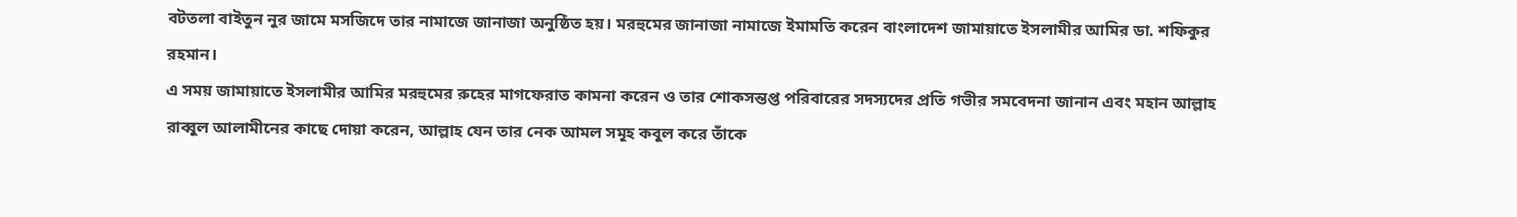বটতলা বাইতুন নুর জামে মসজিদে তার নামাজে জানাজা অনুষ্ঠিত হয়। মরহুমের জানাজা নামাজে ইমামতি করেন বাংলাদেশ জামায়াতে ইসলামীর আমির ডা. শফিকুর রহমান।
এ সময় জামায়াতে ইসলামীর আমির মরহুমের রুহের মাগফেরাত কামনা করেন ও তার শোকসন্তপ্ত পরিবারের সদস্যদের প্রতি গভীর সমবেদনা জানান এবং মহান আল্লাহ রাব্বুল আলামীনের কাছে দোয়া করেন, আল্লাহ যেন তার নেক আমল সমূহ কবুল করে তাঁকে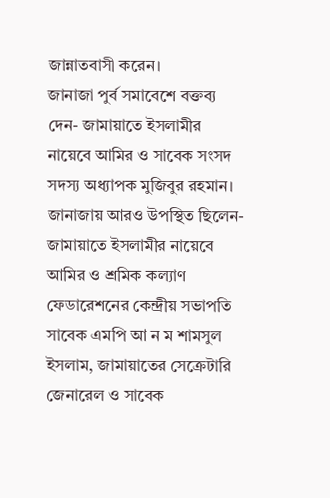জান্নাতবাসী করেন।
জানাজা পুর্ব সমাবেশে বক্তব্য দেন- জামায়াতে ইসলামীর নায়েবে আমির ও সাবেক সংসদ সদস্য অধ্যাপক মুজিবুর রহমান। জানাজায় আরও উপস্থিত ছিলেন- জামায়াতে ইসলামীর নায়েবে আমির ও শ্রমিক কল্যাণ ফেডারেশনের কেন্দ্রীয় সভাপতি সাবেক এমপি আ ন ম শামসুল ইসলাম, জামায়াতের সেক্রেটারি জেনারেল ও সাবেক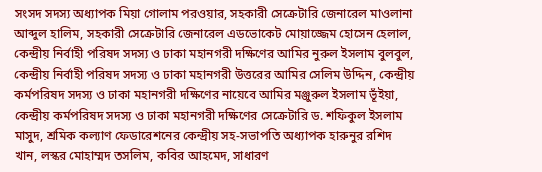সংসদ সদস্য অধ্যাপক মিয়া গোলাম পরওয়ার, সহকারী সেক্রেটারি জেনারেল মাওলানা আব্দুল হালিম, সহকারী সেক্রেটারি জেনারেল এডভোকেট মোয়াজ্জেম হোসেন হেলাল, কেন্দ্রীয় নির্বাহী পরিষদ সদস্য ও ঢাকা মহানগরী দক্ষিণের আমির নুরুল ইসলাম বুলবুল, কেন্দ্রীয় নির্বাহী পরিষদ সদস্য ও ঢাকা মহানগরী উত্তরের আমির সেলিম উদ্দিন, কেন্দ্রীয় কর্মপরিষদ সদস্য ও ঢাকা মহানগরী দক্ষিণের নায়েবে আমির মঞ্জুরুল ইসলাম ভূঁইয়া, কেন্দ্রীয় কর্মপরিষদ সদস্য ও ঢাকা মহানগরী দক্ষিণের সেক্রেটারি ড. শফিকুল ইসলাম মাসুদ, শ্রমিক কল্যাণ ফেডারেশনের কেন্দ্রীয় সহ-সভাপতি অধ্যাপক হারুনুর রশিদ খান, লস্কর মোহাম্মদ তসলিম, কবির আহমেদ, সাধারণ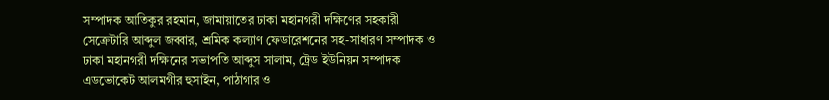সম্পাদক আতিকুর রহমান, জামায়াতের ঢাকা মহানগরী দক্ষিণের সহকারী সেক্রেটারি আব্দুল জব্বার, শ্রমিক কল্যাণ ফেডারেশনের সহ-সাধারণ সম্পাদক ও ঢাকা মহানগরী দক্ষিনের সভাপতি আব্দুস সালাম, ট্রেড ইউনিয়ন সম্পাদক এডভোকেট আলমগীর হুসাইন, পাঠাগার ও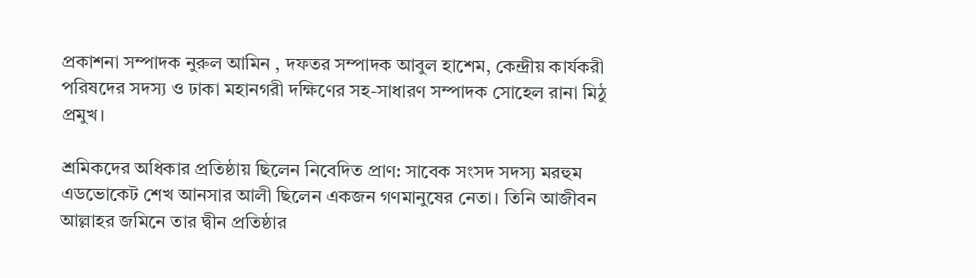প্রকাশনা সম্পাদক নুরুল আমিন , দফতর সম্পাদক আবুল হাশেম, কেন্দ্রীয় কার্যকরী পরিষদের সদস্য ও ঢাকা মহানগরী দক্ষিণের সহ-সাধারণ সম্পাদক সোহেল রানা মিঠু প্রমুখ।

শ্রমিকদের অধিকার প্রতিষ্ঠায় ছিলেন নিবেদিত প্রাণ: সাবেক সংসদ সদস্য মরহুম এডভোকেট শেখ আনসার আলী ছিলেন একজন গণমানুষের নেতা। তিনি আজীবন আল্লাহর জমিনে তার দ্বীন প্রতিষ্ঠার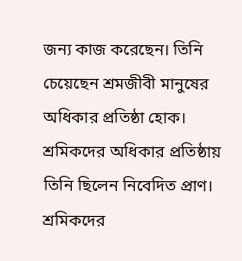জন্য কাজ করেছেন। তিনি চেয়েছেন শ্রমজীবী মানুষের অধিকার প্রতিষ্ঠা হোক। শ্রমিকদের অধিকার প্রতিষ্ঠায় তিনি ছিলেন নিবেদিত প্রাণ। শ্রমিকদের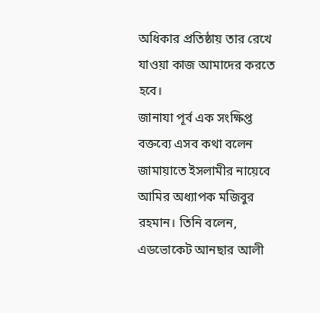অধিকার প্রতিষ্ঠায় তার রেখে যাওয়া কাজ আমাদের করতে হবে।
জানাযা পূর্ব এক সংক্ষিপ্ত বক্তব্যে এসব কথা বলেন জামায়াতে ইসলামীর নায়েবে আমির অধ্যাপক মজিবুর রহমান। তিনি বলেন, এডভোকেট আনছার আলী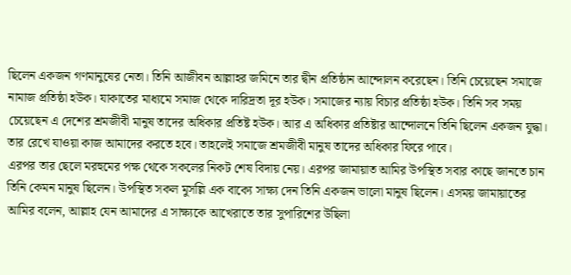ছিলেন একজন গণমানুষের নেতা। তিনি আজীবন আল্লাহর জমিনে তার দ্বীন প্রতিষ্ঠান আন্দোলন করেছেন। তিনি চেয়েছেন সমাজে নামাজ প্রতিষ্ঠা হউক। যাকাতের মাধ্যমে সমাজ থেকে দারিদ্রতা দূর হউক। সমাজের ন্যায় বিচার প্রতিষ্ঠা হউক। তিনি সব সময় চেয়েছেন এ দেশের শ্রমজীবী মানুষ তাদের অধিকার প্রতিষ্ট হউক। আর এ অধিকার প্রতিষ্টার আন্দোলনে তিনি ছিলেন একজন যুদ্ধা। তার রেখে যাওয়া কাজ আমাদের করতে হবে। তাহলেই সমাজে শ্রমজীবী মানুষ তাদের অধিকার ফিরে পাবে।
এরপর তার ছেলে মরহুমের পক্ষ থেকে সকলের নিকট শেষ বিদায় নেয়। এরপর জামায়াত আমির উপস্থিত সবার কাছে জানতে চান তিনি কেমন মানুষ ছিলেন। উপস্থিত সকল মুসল্লি এক বাক্যে সাক্ষ্য দেন তিনি একজন ভালো মানুষ ছিলেন। এসময় জামায়াতের আমির বলেন, আল্লাহ যেন আমাদের এ সাক্ষ্যকে আখেরাতে তার সুপারিশের উছিলা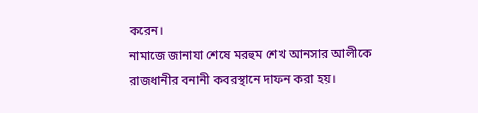করেন।
নামাজে জানাযা শেষে মরহুম শেখ আনসার আলীকে রাজধানীর বনানী কবরস্থানে দাফন করা হয়।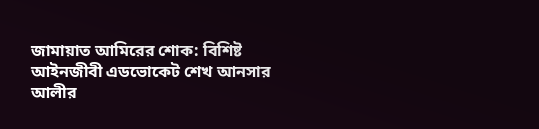জামায়াত আমিরের শোক: বিশিষ্ট আইনজীবী এডভোকেট শেখ আনসার আলীর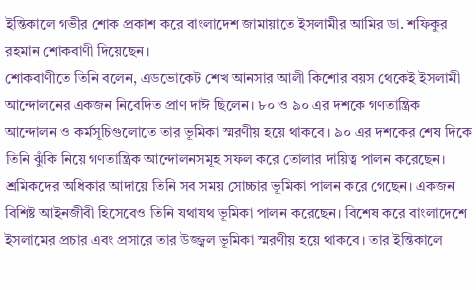ইন্তিকালে গভীর শোক প্রকাশ করে বাংলাদেশ জামায়াতে ইসলামীর আমির ডা. শফিকুর রহমান শোকবাণী দিয়েছেন।
শোকবাণীতে তিনি বলেন, এডভোকেট শেখ আনসার আলী কিশোর বয়স থেকেই ইসলামী আন্দোলনের একজন নিবেদিত প্রাণ দাঈ ছিলেন। ৮০ ও ৯০ এর দশকে গণতান্ত্রিক আন্দোলন ও কর্মসূচিগুলোতে তার ভূমিকা স্মরণীয় হয়ে থাকবে। ৯০ এর দশকের শেষ দিকে তিনি ঝুঁকি নিয়ে গণতান্ত্রিক আন্দোলনসমূহ সফল করে তোলার দায়িত্ব পালন করেছেন। শ্রমিকদের অধিকার আদায়ে তিনি সব সময় সোচ্চার ভূমিকা পালন করে গেছেন। একজন বিশিষ্ট আইনজীবী হিসেবেও তিনি যথাযথ ভূমিকা পালন করেছেন। বিশেষ করে বাংলাদেশে ইসলামের প্রচার এবং প্রসারে তার উজ্জ্বল ভূমিকা স্মরণীয় হয়ে থাকবে। তার ইন্তিকালে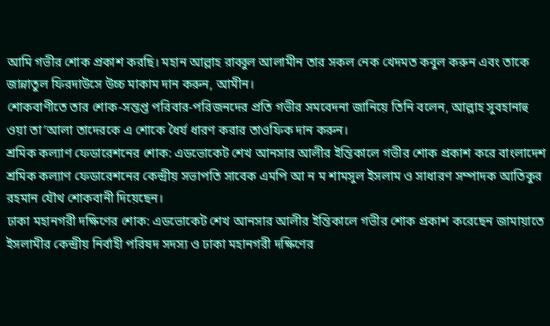আমি গভীর শোক প্রকাশ করছি। মহান আল্লাহ রাব্বুল আলামীন তার সকল নেক খেদমত কবুল করুন এবং তাকে জান্নাতুল ফিরদাউসে উচ্চ মাকাম দান করুন, আমীন।
শোকবাণীতে তার শোক-সন্তপ্ত পরিবার-পরিজনদের প্রতি গভীর সমবেদনা জানিয়ে তিনি বলেন, আল্লাহ সুবহানাহু ওয়া তা’আলা তাদেরকে এ শোকে ধৈর্য ধারণ করার তাওফিক দান করুন।
শ্রমিক কল্যাণ ফেডারেশনের শোক: এডভোকেট শেখ আনসার আলীর ইন্তিকালে গভীর শোক প্রকাশ করে বাংলাদেশ শ্রমিক কল্যাণ ফেডারেশনের কেন্দ্রীয় সভাপতি সাবেক এমপি আ ন ম শামসুল ইসলাম ও সাধারণ সম্পাদক আতিকুর রহমান যৌথ শোকবানী দিয়েছেন।
ঢাকা মহানগরী দক্ষিণের শোক: এডভোকেট শেখ আনসার আলীর ইন্তিকালে গভীর শোক প্রকাশ করেছেন জামায়াতে ইসলামীর কেন্দ্রীয় নির্বাহী পরিষদ সদস্য ও ঢাকা মহানগরী দক্ষিণের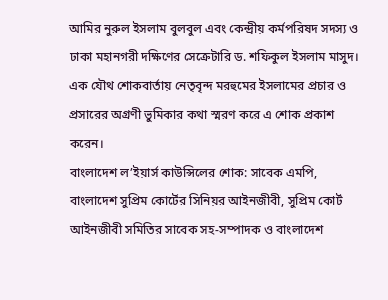আমির নুরুল ইসলাম বুলবুল এবং কেন্দ্রীয় কর্মপরিষদ সদস্য ও ঢাকা মহানগরী দক্ষিণের সেক্রেটারি ড. শফিকুল ইসলাম মাসুদ। এক যৌথ শোকবার্তায় নেতৃবৃন্দ মরহুমের ইসলামের প্রচার ও প্রসারের অগ্রণী ভুমিকার কথা স্মরণ করে এ শোক প্রকাশ করেন।
বাংলাদেশ ল’ইয়ার্স কাউন্সিলের শোক: সাবেক এমপি, বাংলাদেশ সুপ্রিম কোর্টের সিনিয়র আইনজীবী, সুপ্রিম কোর্ট আইনজীবী সমিতির সাবেক সহ-সম্পাদক ও বাংলাদেশ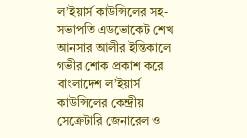ল’ইয়ার্স কাউন্সিলের সহ-সভাপতি এডভোকেট শেখ আনসার আলীর ইন্তিকালে গভীর শোক প্রকাশ করে বাংলাদেশ ল’ইয়ার্স কাউন্সিলের কেন্দ্রীয় সেক্রেটারি জেনারেল ও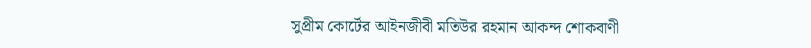সুপ্রীম কোর্টের আইনজীবী মতিউর রহমান আকন্দ শোকবাণী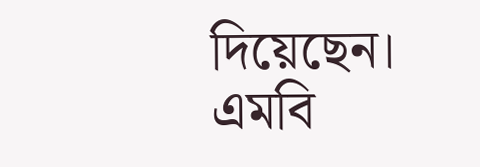দিয়েছেন।
এমবি